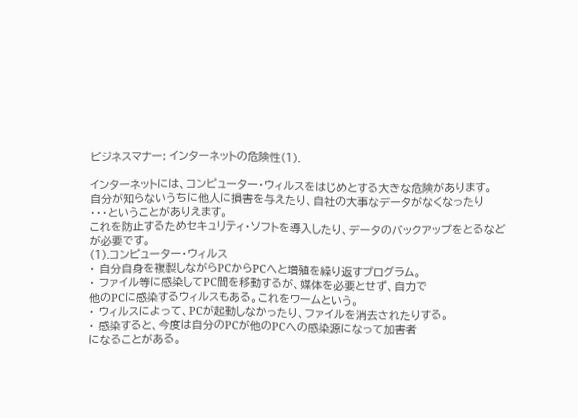ビジネスマナー: インターネットの危険性(1).

インターネットには、コンピューター・ウィルスをはじめとする大きな危険があります。
自分が知らないうちに他人に損害を与えたり、自社の大事なデータがなくなったり
・・・ということがありえます。
これを防止するためセキュリティ・ソフトを導入したり、データのバックアップをとるなど
が必要です。
(1).コンピューター・ウィルス
・ 自分自身を複製しながらPCからPCへと増殖を繰り返すプログラム。
・ ファイル等に感染してPC間を移動するが、媒体を必要とせず、自力で
他のPCに感染するウィルスもある。これをワームという。
・ ウィルスによって、PCが起動しなかったり、ファイルを消去されたりする。
・ 感染すると、今度は自分のPCが他のPCへの感染源になって加害者
になることがある。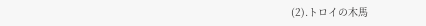(2).トロイの木馬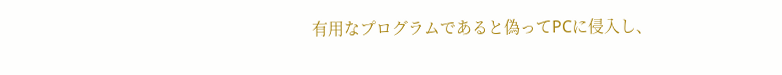有用なプログラムであると偽ってPCに侵入し、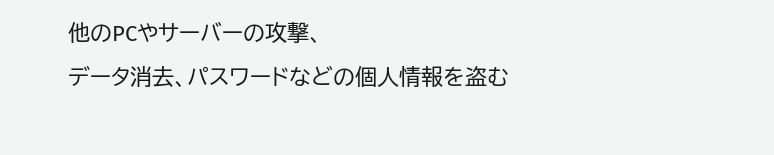他のPCやサーバーの攻撃、
データ消去、パスワードなどの個人情報を盗む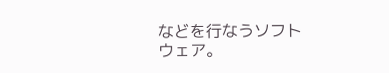などを行なうソフトウェア。